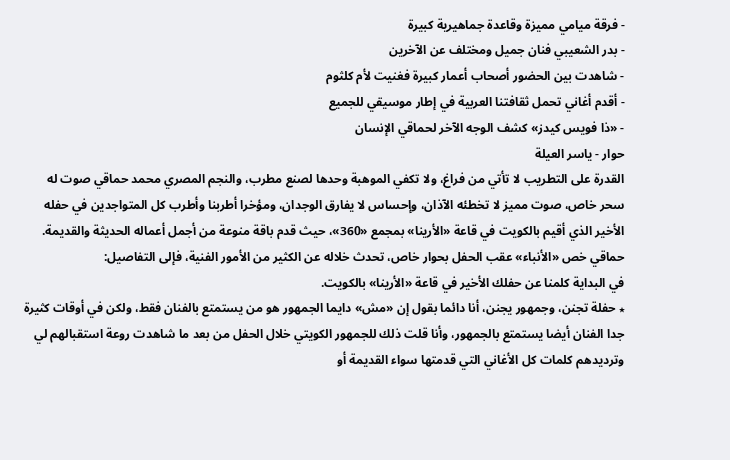- فرقة ميامي مميزة وقاعدة جماهيرية كبيرة
- بدر الشعيبي فنان جميل ومختلف عن الآخرين
- شاهدت بين الحضور أصحاب أعمار كبيرة فغنيت لأم كلثوم
- أقدم أغاني تحمل ثقافتنا العربية في إطار موسيقي للجميع
- «ذا فويس كيدز» كشف الوجه الآخر لحماقي الإنسان
حوار - ياسر العيلة
القدرة على التطريب لا تأتي من فراغ، ولا تكفي الموهبة وحدها لصنع مطرب، والنجم المصري محمد حماقي صوت له سحر خاص، صوت مميز لا تخطئه الآذان، وإحساس لا يفارق الوجدان، ومؤخرا أطربنا وأطرب كل المتواجدين في حفله الأخير الذي أقيم بالكويت في قاعة «الأرينا» بمجمع «360»، حيث قدم باقة منوعة من أجمل أعماله الحديثة والقديمة.
حماقي خص «الأنباء» عقب الحفل بحوار خاص، تحدث خلاله عن الكثير من الأمور الفنية، فإلى التفاصيل:
في البداية كلمنا عن حفلك الأخير في قاعة «الأرينا» بالكويت.
٭ حفلة تجنن، وجمهور يجنن، أنا دائما بقول إن «مش» دايما الجمهور هو من يستمتع بالفنان فقط، ولكن في أوقات كثيرة جدا الفنان أيضا يستمتع بالجمهور، وأنا قلت ذلك للجمهور الكويتي خلال الحفل من بعد ما شاهدت روعة استقبالهم لي وترديدهم كلمات كل الأغاني التي قدمتها سواء القديمة أو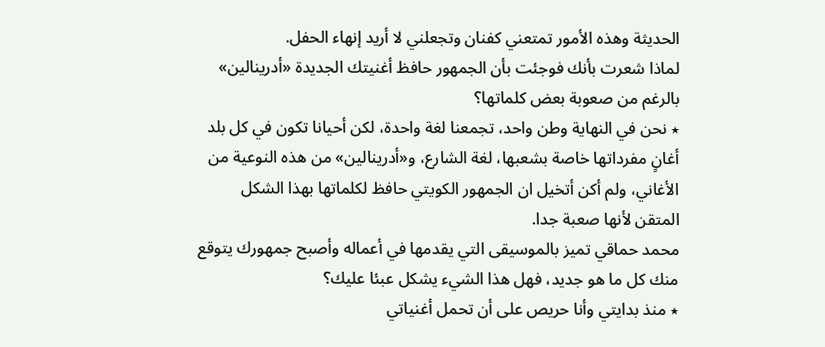الحديثة وهذه الأمور تمتعني كفنان وتجعلني لا أريد إنهاء الحفل.
لماذا شعرت بأنك فوجئت بأن الجمهور حافظ أغنيتك الجديدة «أدرينالين» بالرغم من صعوبة بعض كلماتها؟
٭ نحن في النهاية وطن واحد، تجمعنا لغة واحدة، لكن أحيانا تكون في كل بلد أغانٍ مفرداتها خاصة بشعبها، لغة الشارع، و«أدرينالين» من هذه النوعية من الأغاني، ولم أكن أتخيل ان الجمهور الكويتي حافظ لكلماتها بهذا الشكل المتقن لأنها صعبة جدا.
محمد حماقي تميز بالموسيقى التي يقدمها في أعماله وأصبح جمهورك يتوقع منك كل ما هو جديد، فهل هذا الشيء يشكل عبئا عليك؟
٭ منذ بدايتي وأنا حريص على أن تحمل أغنياتي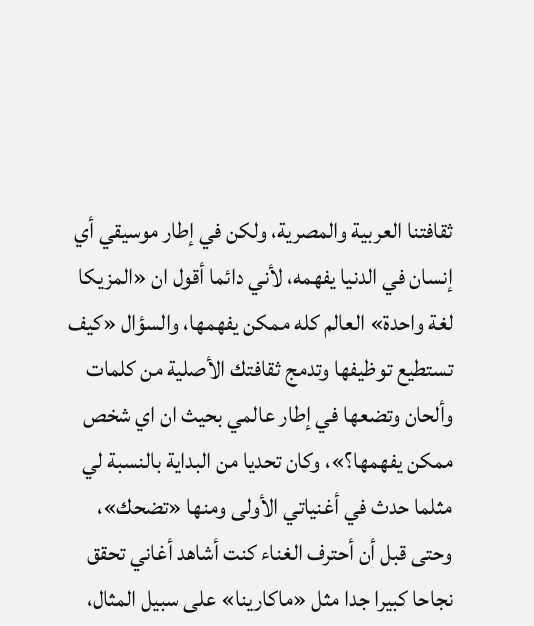ثقافتنا العربية والمصرية، ولكن في إطار موسيقي أي إنسان في الدنيا يفهمه، لأني دائما أقول ان «المزيكا لغة واحدة» العالم كله ممكن يفهمها، والسؤال «كيف تستطيع توظيفها وتدمج ثقافتك الأصلية من كلمات وألحان وتضعها في إطار عالمي بحيث ان اي شخص ممكن يفهمها؟»، وكان تحديا من البداية بالنسبة لي مثلما حدث في أغنياتي الأولى ومنها «تضحك»، وحتى قبل أن أحترف الغناء كنت أشاهد أغاني تحقق نجاحا كبيرا جدا مثل «ماكارينا» على سبيل المثال،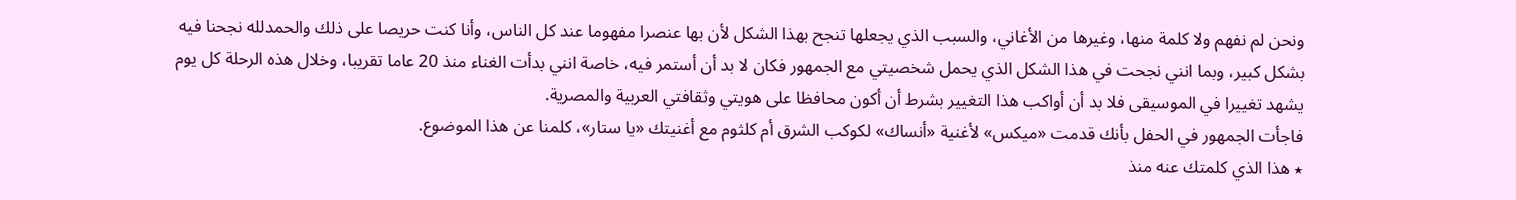ونحن لم نفهم ولا كلمة منها، وغيرها من الأغاني، والسبب الذي يجعلها تنجح بهذا الشكل لأن بها عنصرا مفهوما عند كل الناس، وأنا كنت حريصا على ذلك والحمدلله نجحنا فيه بشكل كبير، وبما انني نجحت في هذا الشكل الذي يحمل شخصيتي مع الجمهور فكان لا بد أن أستمر فيه، خاصة انني بدأت الغناء منذ 20 عاما تقريبا، وخلال هذه الرحلة كل يوم يشهد تغييرا في الموسيقى فلا بد أن أواكب هذا التغيير بشرط أن أكون محافظا على هويتي وثقافتي العربية والمصرية.
فاجأت الجمهور في الحفل بأنك قدمت «ميكس» لأغنية «أنساك» لكوكب الشرق أم كلثوم مع أغنيتك «يا ستار»، كلمنا عن هذا الموضوع.
٭ هذا الذي كلمتك عنه منذ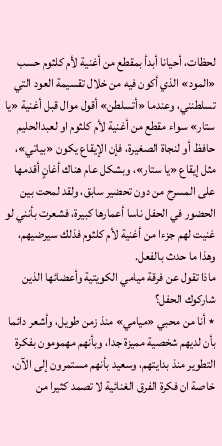لحظات، أحيانا أبدأ بمقطع من أغنية لأم كلثوم حسب «المود» الذي أكون فيه من خلال تقسيمة العود التي تسلطنني، وعندما «أتسلطن» أقول موال قبل أغنية «يا ستار» سواء مقطع من أغنية لأم كلثوم او لعبدالحليم حافظ أو لنجاة الصغيرة، فإن الإيقاع يكون «بياتي»، مثل إيقاع «يا ستار»، وبشكل عام هناك أغانٍ أقدمها على المسرح من دون تحضير سابق، ولقد لمحت بين الحضور في الحفل ناسا أعمارها كبيرة، فشعرت بأنني لو غنيت لهم جزءا من أغنية لأم كلثوم فذلك سيرضيهم، وهذا ما حدث بالفعل.
ماذا تقول عن فرقة ميامي الكويتية وأعضائها الذين شاركوك الحفل؟
٭ أنا من محبي «ميامي» منذ زمن طويل، وأشعر دائما بأن لديهم شخصية مميزة جدا، وبأنهم مهمومون بفكرة التطوير منذ بدايتهم، وسعيد بأنهم مستمرون إلى الآن، خاصة ان فكرة الفرق الغنائية لا تصمد كثيرا من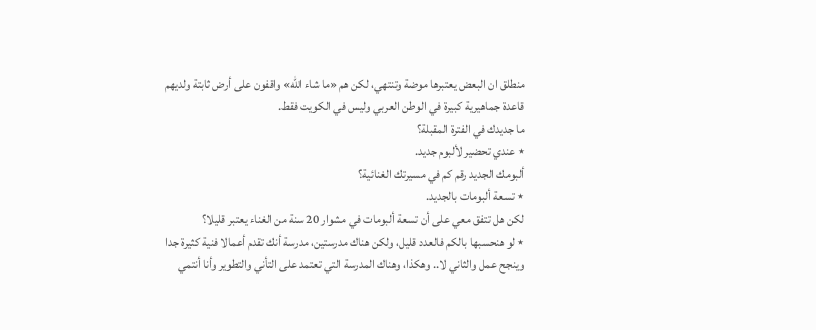منطلق ان البعض يعتبرها موضة وتنتهي، لكن هم «ما شاء الله» واقفون على أرض ثابتة ولديهم قاعدة جماهيرية كبيرة في الوطن العربي وليس في الكويت فقط.
ما جديدك في الفترة المقبلة؟
٭ عندي تحضير لألبوم جديد.
ألبومك الجديد رقم كم في مسيرتك الغنائية؟
٭ تسعة ألبومات بالجديد.
لكن هل تتفق معي على أن تسعة ألبومات في مشوار 20 سنة من الغناء يعتبر قليلا؟
٭ لو هنحسبها بالكم فالعدد قليل، ولكن هناك مدرستين، مدرسة أنك تقدم أعمالا فنية كثيرة جدا وينجح عمل والثاني لا.. وهكذا، وهناك المدرسة التي تعتمد على التأني والتطوير وأنا أنتمي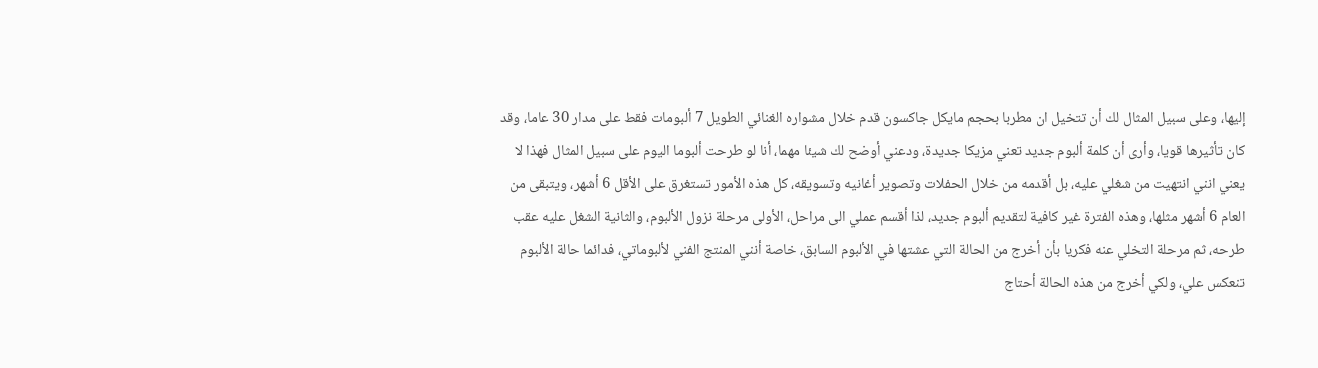إليها، وعلى سبيل المثال لك أن تتخيل ان مطربا بحجم مايكل جاكسون قدم خلال مشواره الغنائي الطويل 7 ألبومات فقط على مدار 30 عاما، وقد كان تأثيرها قويا، وأرى أن كلمة ألبوم جديد تعني مزيكا جديدة، ودعني أوضح لك شيئا مهما، أنا لو طرحت ألبوما اليوم على سبيل المثال فهذا لا يعني انني انتهيت من شغلي عليه، بل أقدمه من خلال الحفلات وتصوير أغانيه وتسويقه، كل هذه الأمور تستغرق على الأقل 6 أشهر، ويتبقى من العام 6 أشهر مثلها، وهذه الفترة غير كافية لتقديم ألبوم جديد، لذا أقسم عملي الى مراحل، الأولى مرحلة نزول الألبوم، والثانية الشغل عليه عقب طرحه، ثم مرحلة التخلي عنه فكريا بأن أخرج من الحالة التي عشتها في الألبوم السابق، خاصة أنني المنتج الفني لألبوماتي، فدائما حالة الألبوم تنعكس علي، ولكي أخرج من هذه الحالة أحتاج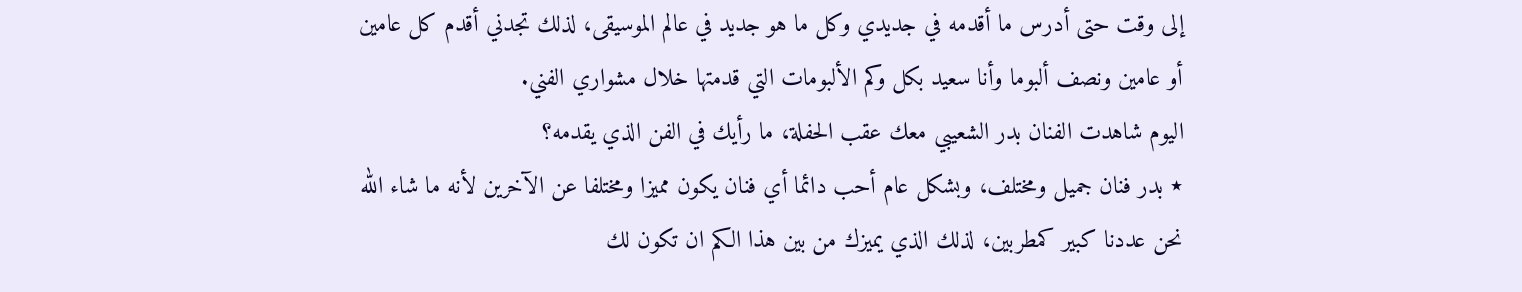إلى وقت حتى أدرس ما أقدمه في جديدي وكل ما هو جديد في عالم الموسيقى، لذلك تجدني أقدم كل عامين أو عامين ونصف ألبوما وأنا سعيد بكل وكم الألبومات التي قدمتها خلال مشواري الفني.
اليوم شاهدت الفنان بدر الشعيبي معك عقب الحفلة، ما رأيك في الفن الذي يقدمه؟
٭ بدر فنان جميل ومختلف، وبشكل عام أحب دائما أي فنان يكون مميزا ومختلفا عن الآخرين لأنه ما شاء الله نحن عددنا كبير كمطربين، لذلك الذي يميزك من بين هذا الكم ان تكون لك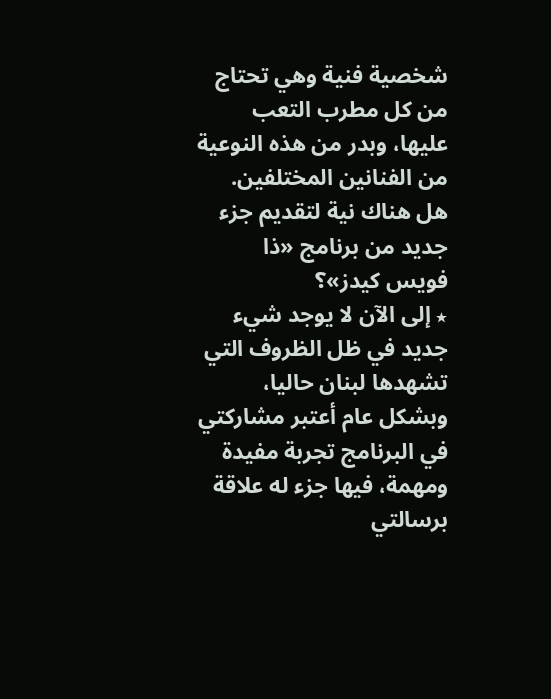شخصية فنية وهي تحتاج من كل مطرب التعب عليها، وبدر من هذه النوعية من الفنانين المختلفين.
هل هناك نية لتقديم جزء جديد من برنامج «ذا فويس كيدز»؟
٭ إلى الآن لا يوجد شيء جديد في ظل الظروف التي تشهدها لبنان حاليا، وبشكل عام أعتبر مشاركتي في البرنامج تجربة مفيدة ومهمة، فيها جزء له علاقة برسالتي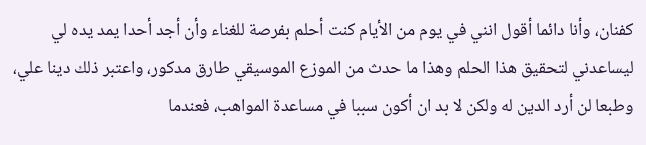كفنان، وأنا دائما أقول انني في يوم من الأيام كنت أحلم بفرصة للغناء وأن أجد أحدا يمد يده لي ليساعدني لتحقيق هذا الحلم وهذا ما حدث من الموزع الموسيقي طارق مدكور، واعتبر ذلك دينا علي، وطبعا لن أرد الدين له ولكن لا بد ان أكون سببا في مساعدة المواهب، فعندما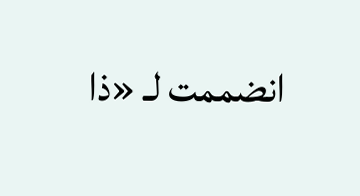انضممت لـ «ذا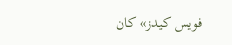فويس كيدز» كان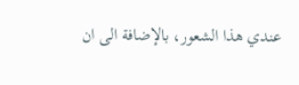عندي هذا الشعور، بالإضافة الى ان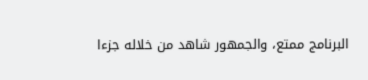البرنامج ممتع، والجمهور شاهد من خلاله جزءا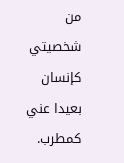من شخصيتي كإنسان بعيدا عني كمطرب.